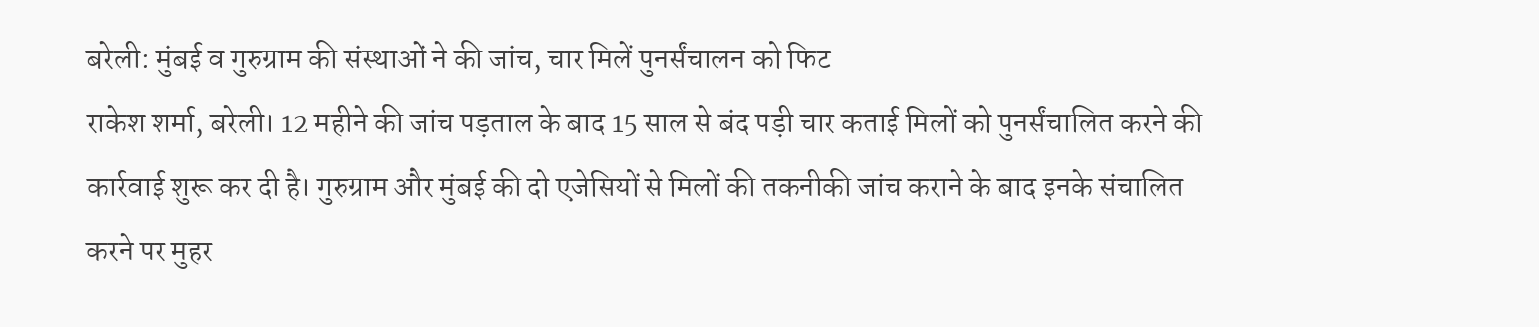बरेली: मुंबई व गुरुग्राम की संस्थाओं ने की जांच, चार मिलें पुनर्संचालन को फिट
राकेश शर्मा, बरेली। 12 महीने की जांच पड़ताल के बाद 15 साल से बंद पड़ी चार कताई मिलों को पुनर्संचालित करने की कार्रवाई शुरू कर दी है। गुरुग्राम और मुंबई की दो एजेसियों से मिलों की तकनीकी जांच कराने के बाद इनके संचालित करने पर मुहर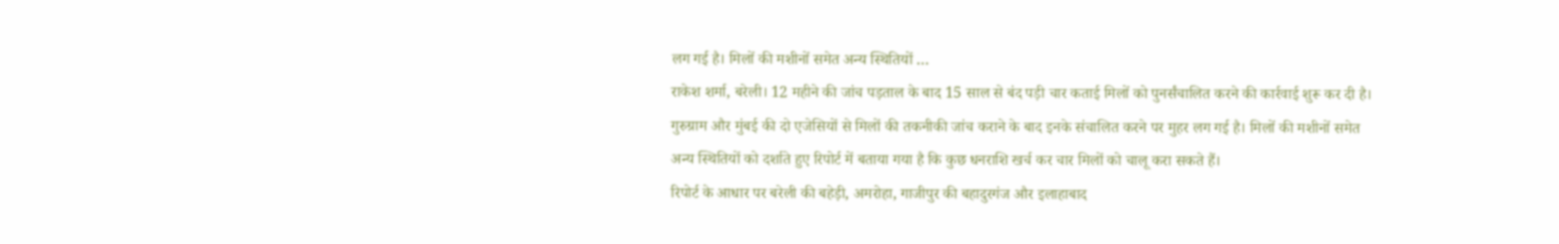लग गई है। मिलों की मशीनों समेत अन्य स्थितियों …
राकेश शर्मा, बरेली। 12 महीने की जांच पड़ताल के बाद 15 साल से बंद पड़ी चार कताई मिलों को पुनर्संचालित करने की कार्रवाई शुरू कर दी है। गुरुग्राम और मुंबई की दो एजेसियों से मिलों की तकनीकी जांच कराने के बाद इनके संचालित करने पर मुहर लग गई है। मिलों की मशीनों समेत अन्य स्थितियों को दर्शाते हुए रिपोर्ट में बताया गया है कि कुछ धनराशि खर्च कर चार मिलों को चालू करा सकते हैं।
रिपोर्ट के आधार पर बरेली की बहेड़ी, अमरोहा, गाजीपुर की बहादुरगंज और इलाहाबाद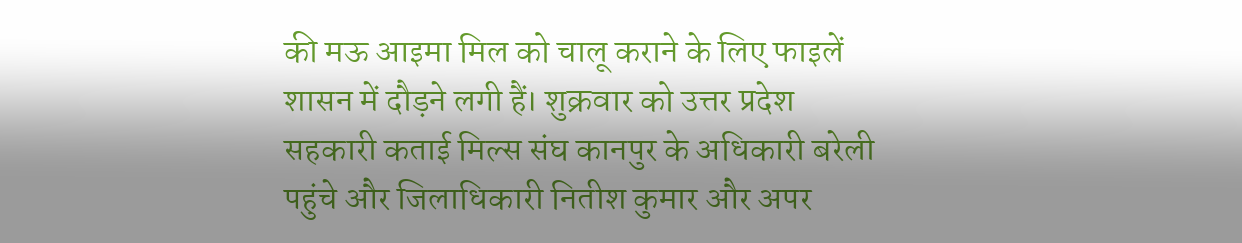की मऊ आइमा मिल को चालू कराने के लिए फाइलें शासन में दौड़ने लगी हैं। शुक्रवार को उत्तर प्रदेश सहकारी कताई मिल्स संघ कानपुर के अधिकारी बरेली पहुंचे और जिलाधिकारी नितीश कुमार और अपर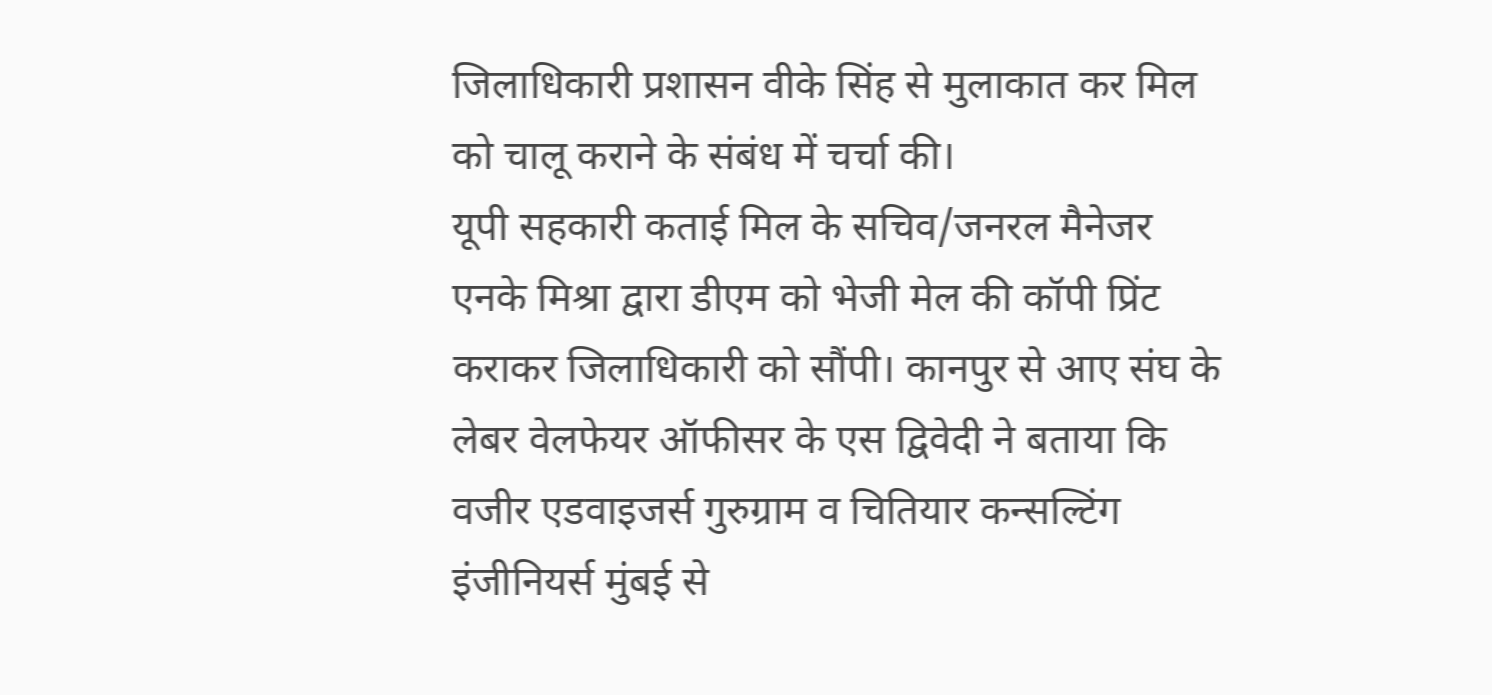जिलाधिकारी प्रशासन वीके सिंह से मुलाकात कर मिल को चालू कराने के संबंध में चर्चा की।
यूपी सहकारी कताई मिल के सचिव/जनरल मैनेजर एनके मिश्रा द्वारा डीएम को भेजी मेल की कॉपी प्रिंट कराकर जिलाधिकारी को सौंपी। कानपुर से आए संघ के लेबर वेलफेयर ऑफीसर के एस द्विवेदी ने बताया कि वजीर एडवाइजर्स गुरुग्राम व चितियार कन्सल्टिंग इंजीनियर्स मुंबई से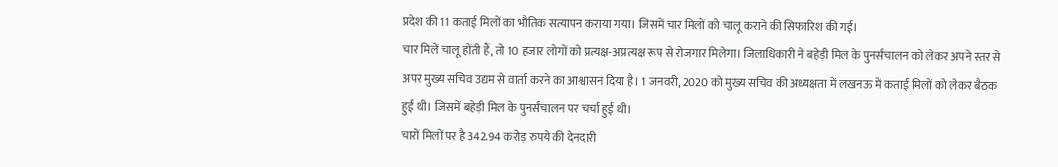प्रदेश की 11 कताई मिलों का भौतिक सत्यापन कराया गया। जिसमें चार मिलों को चालू कराने की सिफारिश की गई।
चार मिलें चालू होंती हैं, तो 10 हजार लोगों को प्रत्यक्ष-अप्रत्यक्ष रूप से रोजगार मिलेगा। जिलाधिकारी ने बहेड़ी मिल के पुनर्संचालन को लेकर अपने स्तर से अपर मुख्य सचिव उद्यम से वार्ता करने का आश्वासन दिया है। 1 जनवरी, 2020 को मुख्य सचिव की अध्यक्षता में लखनऊ में कताई मिलों को लेकर बैठक हुई थी। जिसमें बहेड़ी मिल के पुनर्संचालन पर चर्चा हुई थी।
चारों मिलों पर है 342.94 करोड़ रुपये की देनदारी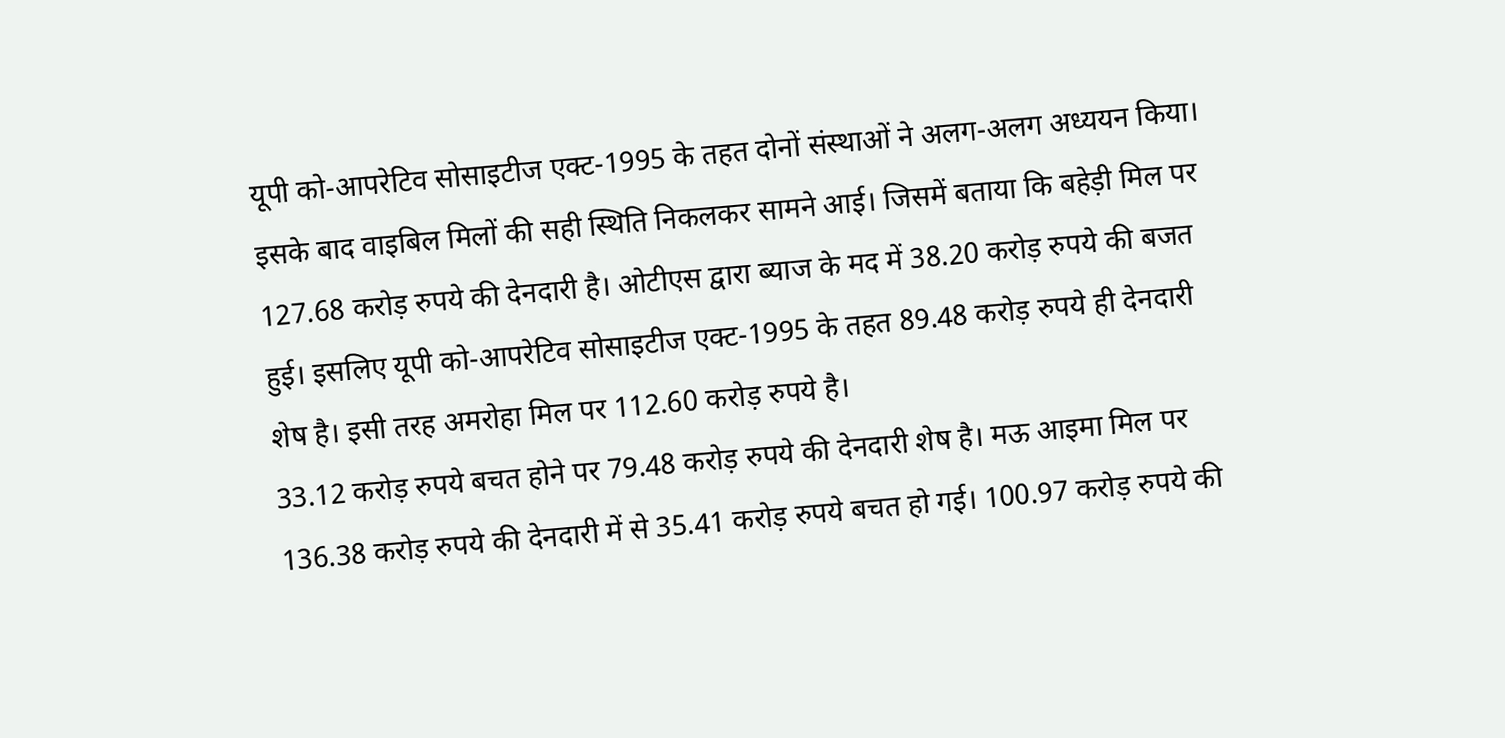यूपी को-आपरेटिव सोसाइटीज एक्ट-1995 के तहत दोनों संस्थाओं ने अलग-अलग अध्ययन किया। इसके बाद वाइबिल मिलों की सही स्थिति निकलकर सामने आई। जिसमें बताया कि बहेड़ी मिल पर 127.68 करोड़ रुपये की देनदारी है। ओटीएस द्वारा ब्याज के मद में 38.20 करोड़ रुपये की बजत हुई। इसलिए यूपी को-आपरेटिव सोसाइटीज एक्ट-1995 के तहत 89.48 करोड़ रुपये ही देनदारी शेष है। इसी तरह अमरोहा मिल पर 112.60 करोड़ रुपये है।
33.12 करोड़ रुपये बचत होने पर 79.48 करोड़ रुपये की देनदारी शेष है। मऊ आइमा मिल पर 136.38 करोड़ रुपये की देनदारी में से 35.41 करोड़ रुपये बचत हो गई। 100.97 करोड़ रुपये की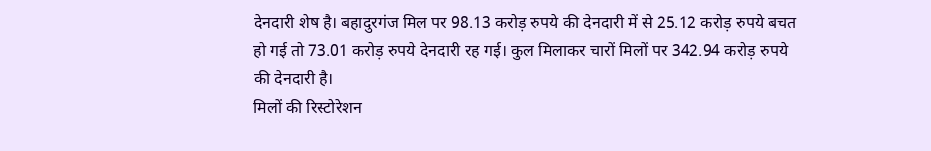देनदारी शेष है। बहादुरगंज मिल पर 98.13 करोड़ रुपये की देनदारी में से 25.12 करोड़ रुपये बचत हो गई तो 73.01 करोड़ रुपये देनदारी रह गई। कुल मिलाकर चारों मिलों पर 342.94 करोड़ रुपये की देनदारी है।
मिलों की रिस्टोरेशन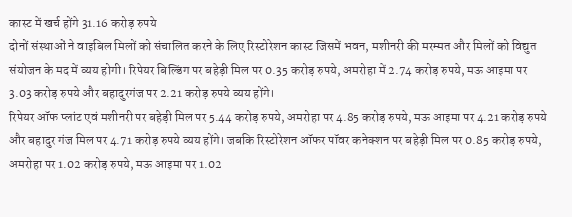कास्ट में खर्च होंगे 31.16 करोड़ रुपये
दोनों संस्थाओं ने वाइबिल मिलों को संचालित करने के लिए रिस्टोरेशन कास्ट जिसमें भवन, मशीनरी की मरम्मत और मिलों को विद्युत संयोजन के मद में व्यय होगी। रिपेयर बिल्डिंग पर बहेड़ी मिल पर 0.35 करोड़ रुपये, अमरोहा में 2.74 करोड़ रुपये, मऊ आइमा पर 3.03 करोड़ रुपये और बहादुरगंज पर 2.21 करोड़ रुपये व्यय होंगे।
रिपेयर ऑफ प्लांट एवं मशीनरी पर बहेड़ी मिल पर 5.44 करोड़ रुपये, अमरोहा पर 4.85 करोड़ रुपये, मऊ आइमा पर 4.21 करोड़ रुपये और बहादुर गंज मिल पर 4.71 करोड़ रुपये व्यय होंगे। जबकि रिस्टोरेशन ऑफर पॉवर कनेक्शन पर बहेड़ी मिल पर 0.85 करोड़ रुपये, अमरोहा पर 1.02 करोड़ रुपये, मऊ आइमा पर 1.02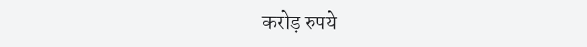करोड़ रुपये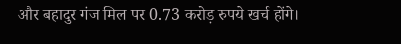और बहादुर गंज मिल पर 0.73 करोड़ रुपये खर्च होंगे।